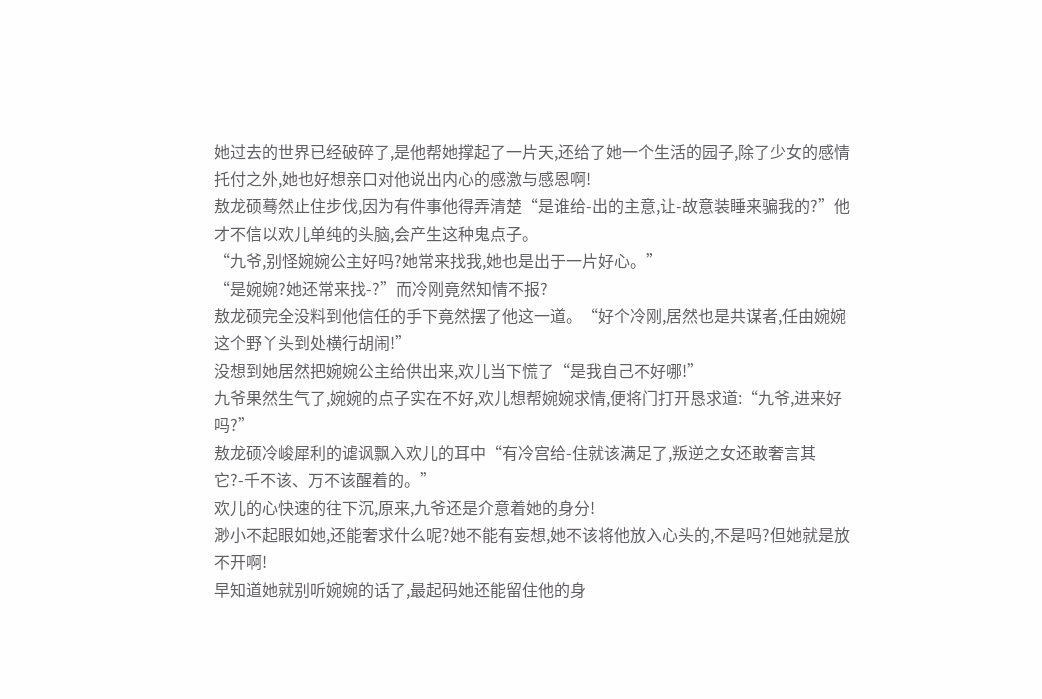她过去的世界已经破碎了,是他帮她撑起了一片天,还给了她一个生活的园子,除了少女的感情托付之外,她也好想亲口对他说出内心的感激与感恩啊!
敖龙硕蓦然止住步伐,因为有件事他得弄清楚“是谁给-出的主意,让-故意装睡来骗我的?”他才不信以欢儿单纯的头脑,会产生这种鬼点子。
“九爷,别怪婉婉公主好吗?她常来找我,她也是出于一片好心。”
“是婉婉?她还常来找-?”而冷刚竟然知情不报?
敖龙硕完全没料到他信任的手下竟然摆了他这一道。“好个冷刚,居然也是共谋者,任由婉婉这个野丫头到处横行胡闹!”
没想到她居然把婉婉公主给供出来,欢儿当下慌了“是我自己不好哪!”
九爷果然生气了,婉婉的点子实在不好,欢儿想帮婉婉求情,便将门打开恳求道:“九爷,进来好吗?”
敖龙硕冷峻犀利的谑讽飘入欢儿的耳中“有冷宫给-住就该满足了,叛逆之女还敢奢言其它?-千不该、万不该醒着的。”
欢儿的心快速的往下沉,原来,九爷还是介意着她的身分!
渺小不起眼如她,还能奢求什么呢?她不能有妄想,她不该将他放入心头的,不是吗?但她就是放不开啊!
早知道她就别听婉婉的话了,最起码她还能留住他的身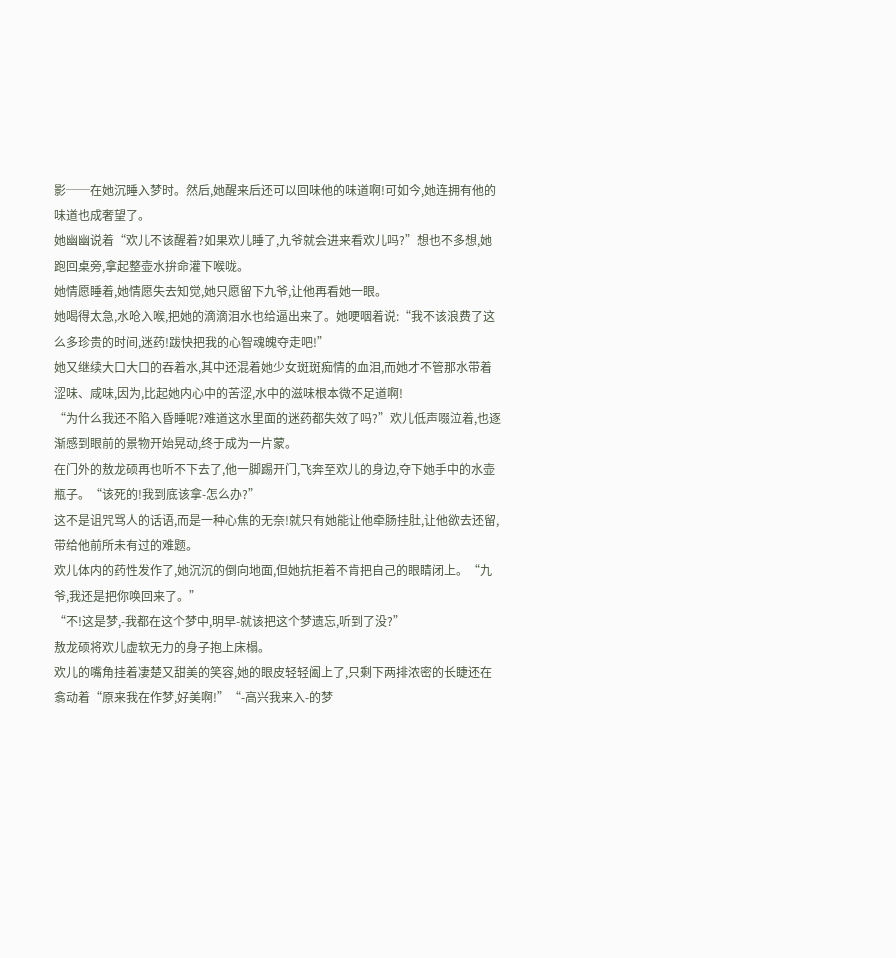影──在她沉睡入梦时。然后,她醒来后还可以回味他的味道啊!可如今,她连拥有他的味道也成奢望了。
她幽幽说着“欢儿不该醒着?如果欢儿睡了,九爷就会进来看欢儿吗?”想也不多想,她跑回桌旁,拿起整壶水拚命灌下喉咙。
她情愿睡着,她情愿失去知觉,她只愿留下九爷,让他再看她一眼。
她喝得太急,水呛入喉,把她的滴滴泪水也给逼出来了。她哽咽着说:“我不该浪费了这么多珍贵的时间,迷药!跋快把我的心智魂魄夺走吧!”
她又继续大口大口的吞着水,其中还混着她少女斑斑痴情的血泪,而她才不管那水带着涩味、咸味,因为,比起她内心中的苦涩,水中的滋味根本微不足道啊!
“为什么我还不陷入昏睡呢?难道这水里面的迷药都失效了吗?”欢儿低声啜泣着,也逐渐感到眼前的景物开始晃动,终于成为一片蒙。
在门外的敖龙硕再也听不下去了,他一脚踢开门,飞奔至欢儿的身边,夺下她手中的水壶瓶子。“该死的!我到底该拿-怎么办?”
这不是诅咒骂人的话语,而是一种心焦的无奈!就只有她能让他牵肠挂肚,让他欲去还留,带给他前所未有过的难题。
欢儿体内的药性发作了,她沉沉的倒向地面,但她抗拒着不肯把自己的眼睛闭上。“九爷,我还是把你唤回来了。”
“不!这是梦,-我都在这个梦中,明早-就该把这个梦遗忘,听到了没?”
敖龙硕将欢儿虚软无力的身子抱上床榻。
欢儿的嘴角挂着凄楚又甜美的笑容,她的眼皮轻轻阖上了,只剩下两排浓密的长睫还在翕动着“原来我在作梦,好美啊!”“-高兴我来入-的梦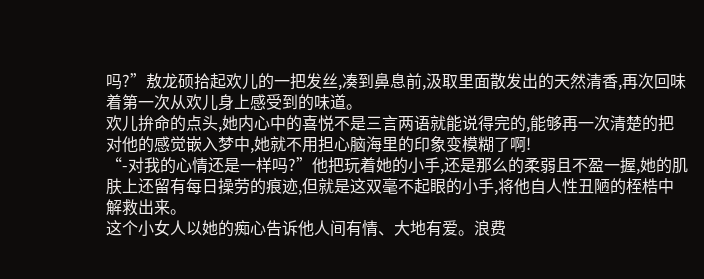吗?”敖龙硕拾起欢儿的一把发丝,凑到鼻息前,汲取里面散发出的天然清香,再次回味着第一次从欢儿身上感受到的味道。
欢儿拚命的点头,她内心中的喜悦不是三言两语就能说得完的,能够再一次清楚的把对他的感觉嵌入梦中,她就不用担心脑海里的印象变模糊了啊!
“-对我的心情还是一样吗?”他把玩着她的小手,还是那么的柔弱且不盈一握,她的肌肤上还留有每日操劳的痕迹,但就是这双毫不起眼的小手,将他自人性丑陋的桎梏中解救出来。
这个小女人以她的痴心告诉他人间有情、大地有爱。浪费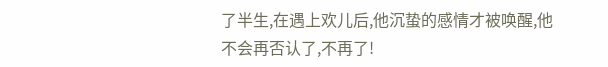了半生,在遇上欢儿后,他沉蛰的感情才被唤醒,他不会再否认了,不再了!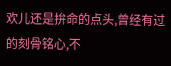欢儿还是拚命的点头,曾经有过的刻骨铭心,不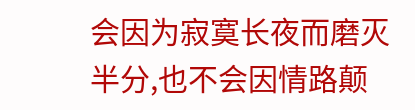会因为寂寞长夜而磨灭半分,也不会因情路颠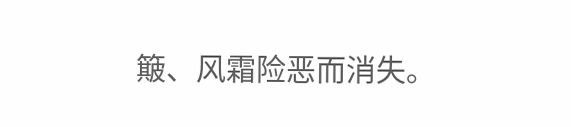簸、风霜险恶而消失。